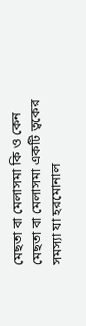মেছতা বা মেলাসমা কি ও কেন
মেছতা বা মেলাসমা একটি ত্বকের সমস্যা যা হরমোনাল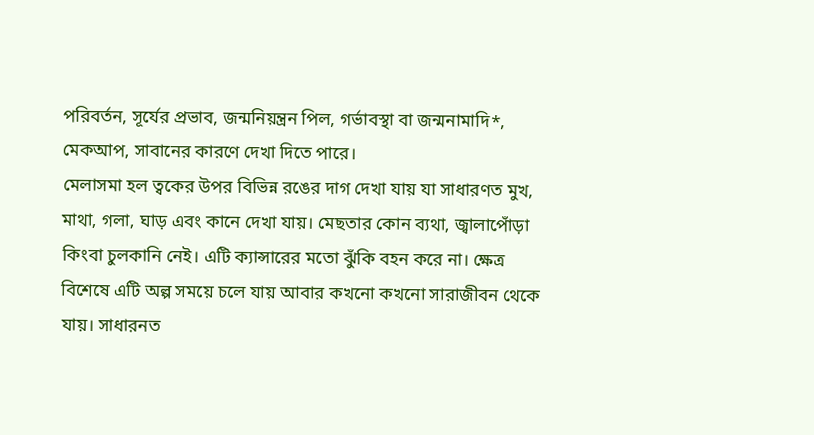পরিবর্তন, সূর্যের প্রভাব, জন্মনিয়ন্ত্রন পিল, গর্ভাবস্থা বা জন্মনামাদি*, মেকআপ, সাবানের কারণে দেখা দিতে পারে।
মেলাসমা হল ত্বকের উপর বিভিন্ন রঙের দাগ দেখা যায় যা সাধারণত মুখ, মাথা, গলা, ঘাড় এবং কানে দেখা যায়। মেছতার কোন ব্যথা, জ্বালাপোঁড়া কিংবা চুলকানি নেই। এটি ক্যান্সারের মতো ঝুঁকি বহন করে না। ক্ষেত্র বিশেষে এটি অল্প সময়ে চলে যায় আবার কখনো কখনো সারাজীবন থেকে যায়। সাধারনত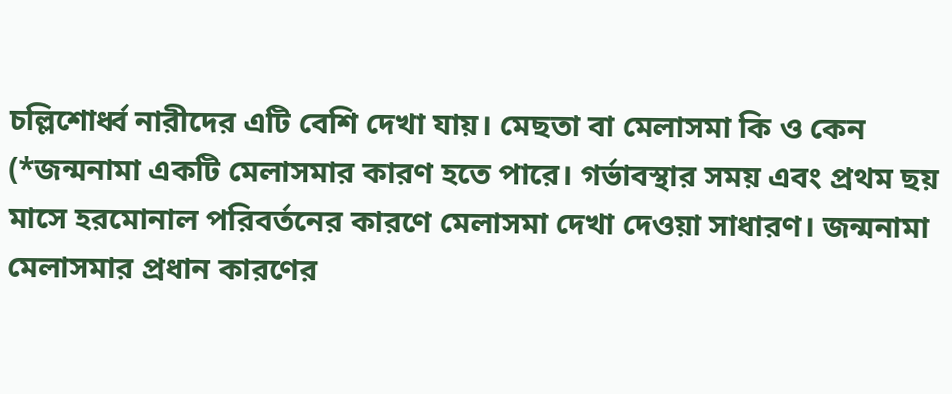চল্লিশোর্ধ্ব নারীদের এটি বেশি দেখা যায়। মেছতা বা মেলাসমা কি ও কেন
(*জন্মনামা একটি মেলাসমার কারণ হতে পারে। গর্ভাবস্থার সময় এবং প্রথম ছয় মাসে হরমোনাল পরিবর্তনের কারণে মেলাসমা দেখা দেওয়া সাধারণ। জন্মনামা মেলাসমার প্রধান কারণের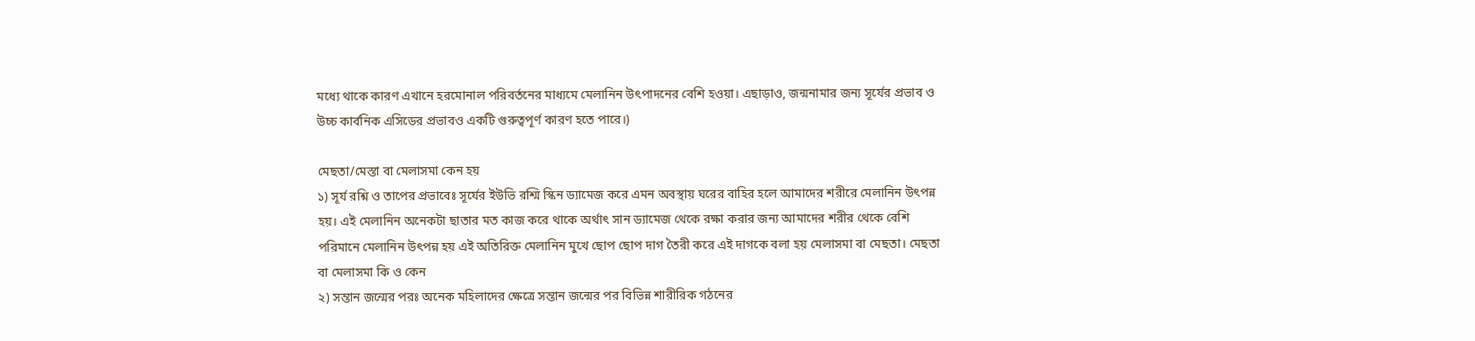মধ্যে থাকে কারণ এখানে হরমোনাল পরিবর্তনের মাধ্যমে মেলানিন উৎপাদনের বেশি হওয়া। এছাড়াও, জন্মনামার জন্য সূর্যের প্রভাব ও উচ্চ কার্বনিক এসিডের প্রভাবও একটি গুরুত্বপূর্ণ কারণ হতে পারে।)

মেছতা/মেস্তা বা মেলাসমা কেন হয়
১) সূর্য রশ্নি ও তাপের প্রভাবেঃ সূর্যের ইউভি রশ্মি স্কিন ড্যামেজ করে এমন অবস্থায় ঘরের বাহির হলে আমাদের শরীরে মেলানিন উৎপন্ন হয়। এই মেলানিন অনেকটা ছাতার মত কাজ করে থাকে অর্থাৎ সান ড্যামেজ থেকে রক্ষা করার জন্য আমাদের শরীর থেকে বেশি পরিমানে মেলানিন উৎপন্ন হয় এই অতিরিক্ত মেলানিন মুখে ছোপ ছোপ দাগ তৈরী করে এই দাগকে বলা হয় মেলাসমা বা মেছতা। মেছতা বা মেলাসমা কি ও কেন
২) সন্তান জন্মের পরঃ অনেক মহিলাদের ক্ষেত্রে সন্তান জন্মের পর বিভিন্ন শারীরিক গঠনের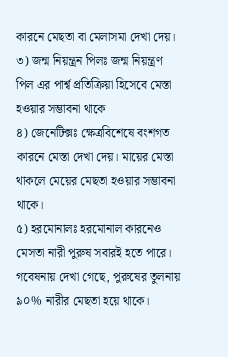কারনে মেছতা বা মেলাসমা দেখা দেয়।
৩) জন্ম নিয়ন্ত্রন পিলঃ জন্ম নিয়ন্ত্রণ পিল এর পার্শ্ব প্রতিক্রিয়া হিসেবে মেস্তা হওয়ার সম্ভাবনা থাকে
৪) জেনেটিক্সঃ ক্ষেত্রবিশেষে বংশগত কারনে মেস্তা দেখা দেয়। মায়ের মেস্তা থাকলে মেয়ের মেছতা হওয়ার সম্ভাবনা থাকে।
৫) হরমোনালঃ হরমোনাল কারনেও মেসতা নারী পুরুষ সবারই হতে পারে। গবেষনায় দেখা গেছে, পুরুষের তুলনায় ৯০% নারীর মেছতা হয়ে থাকে।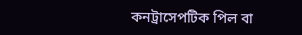কনট্রাসেপটিক পিল বা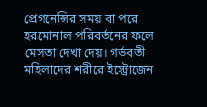প্রেগনেন্সির সময় বা পরে হরমোনাল পরিবর্তনের ফলে মেসতা দেখা দেয়। গর্ভবতী মহিলাদের শরীরে ইস্ট্রোজেন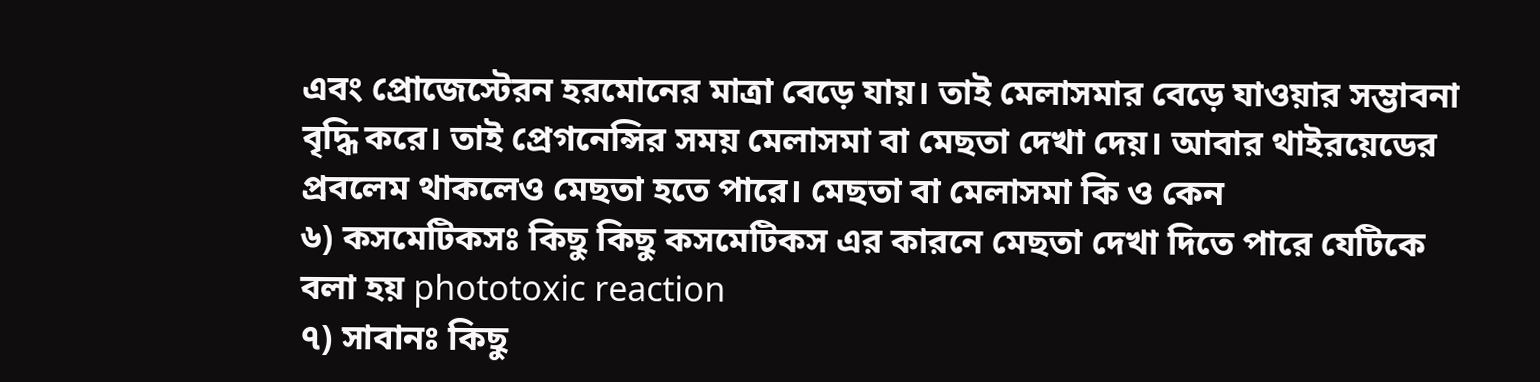এবং প্রোজেস্টেরন হরমোনের মাত্রা বেড়ে যায়। তাই মেলাসমার বেড়ে যাওয়ার সম্ভাবনা বৃদ্ধি করে। তাই প্রেগনেন্সির সময় মেলাসমা বা মেছতা দেখা দেয়। আবার থাইরয়েডের প্রবলেম থাকলেও মেছতা হতে পারে। মেছতা বা মেলাসমা কি ও কেন
৬) কসমেটিকসঃ কিছু কিছু কসমেটিকস এর কারনে মেছতা দেখা দিতে পারে যেটিকে বলা হয় phototoxic reaction
৭) সাবানঃ কিছু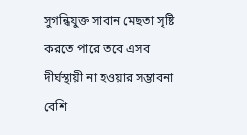সুগন্ধিযুক্ত সাবান মেছতা সৃষ্টি করতে পারে তবে এসব দীর্ঘস্থায়ী না হওয়ার সম্ভাবনা বেশি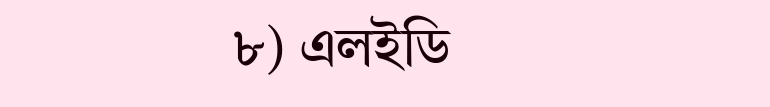৮) এলইডি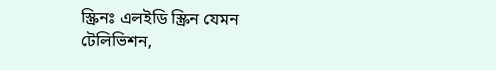স্ক্রিনঃ এলইডি স্ক্রিন যেমন টেলিভিশন,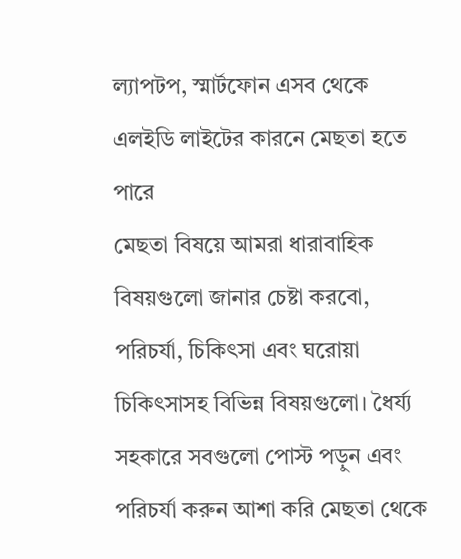ল্যাপটপ, স্মার্টফোন এসব থেকে এলইডি লাইটের কারনে মেছতা হতে পারে
মেছতা বিষয়ে আমরা ধারাবাহিক বিষয়গুলো জানার চেষ্টা করবো, পরিচর্যা, চিকিৎসা এবং ঘরোয়া চিকিৎসাসহ বিভিন্ন বিষয়গুলো। ধৈর্য্য সহকারে সবগুলো পোস্ট পড়ুন এবং পরিচর্যা করুন আশা করি মেছতা থেকে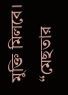মুক্তি মিলবে।
“মেছতার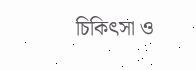চিকিৎসা ও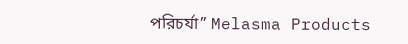পরিচর্যা” Melasma Products